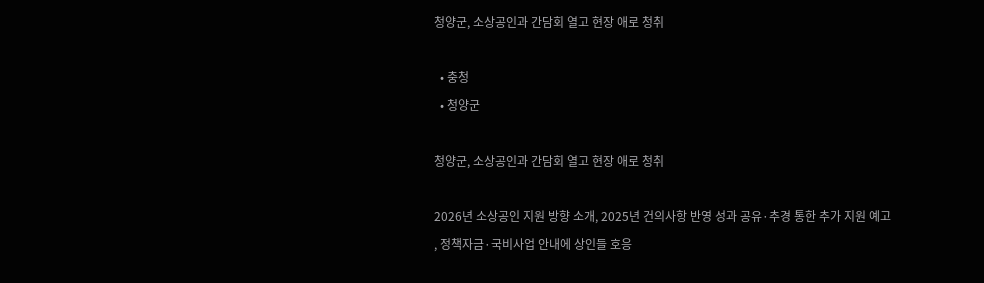청양군, 소상공인과 간담회 열고 현장 애로 청취

  • 충청
  • 청양군

청양군, 소상공인과 간담회 열고 현장 애로 청취

2026년 소상공인 지원 방향 소개, 2025년 건의사항 반영 성과 공유·추경 통한 추가 지원 예고
, 정책자금·국비사업 안내에 상인들 호응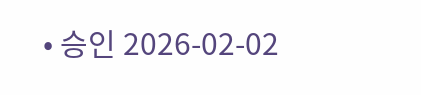• 승인 2026-02-02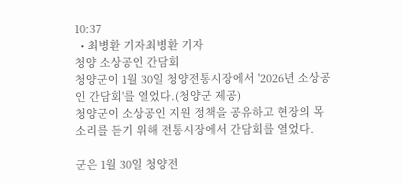10:37
  • 최병환 기자최병환 기자
청양 소상공인 간담회
청양군이 1월 30일 청양전통시장에서 '2026년 소상공인 간담회'를 열었다.(청양군 제공)
청양군이 소상공인 지원 정책을 공유하고 현장의 목소리를 듣기 위해 전통시장에서 간담회를 열었다.

군은 1월 30일 청양전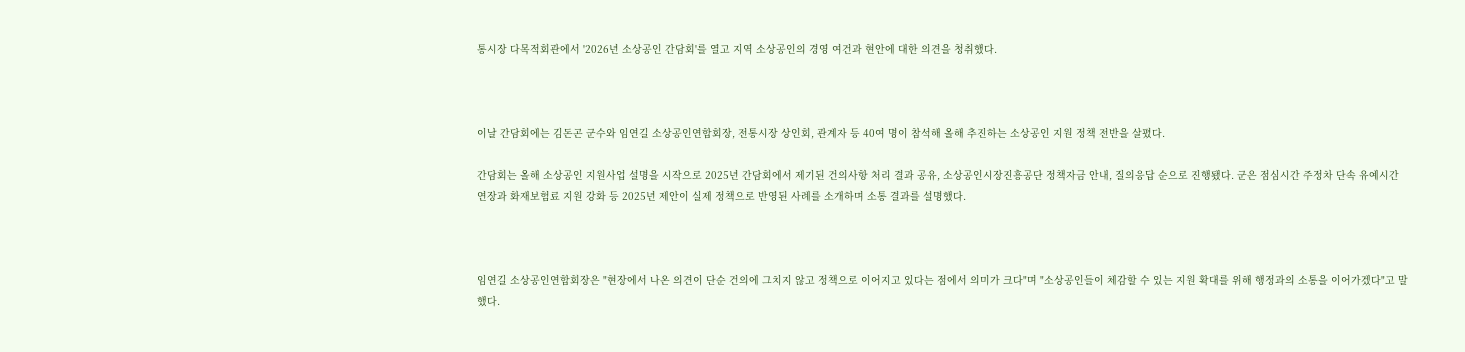통시장 다목적회관에서 '2026년 소상공인 간담회'를 열고 지역 소상공인의 경영 여건과 현안에 대한 의견을 청취했다.



이날 간담회에는 김돈곤 군수와 임연길 소상공인연합회장, 전통시장 상인회, 관계자 등 40여 명이 참석해 올해 추진하는 소상공인 지원 정책 전반을 살폈다.

간담회는 올해 소상공인 지원사업 설명을 시작으로 2025년 간담회에서 제기된 건의사항 처리 결과 공유, 소상공인시장진흥공단 정책자금 안내, 질의응답 순으로 진행됐다. 군은 점심시간 주정차 단속 유예시간 연장과 화재보험료 지원 강화 등 2025년 제안이 실제 정책으로 반영된 사례를 소개하며 소통 결과를 설명했다.



임연길 소상공인연합회장은 "현장에서 나온 의견이 단순 건의에 그치지 않고 정책으로 이어지고 있다는 점에서 의미가 크다"며 "소상공인들이 체감할 수 있는 지원 확대를 위해 행정과의 소통을 이어가겠다"고 말했다.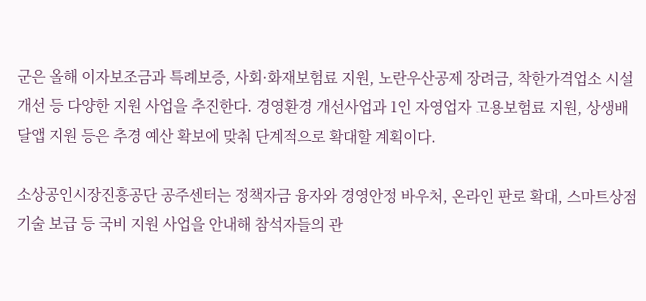군은 올해 이자보조금과 특례보증, 사회·화재보험료 지원, 노란우산공제 장려금, 착한가격업소 시설 개선 등 다양한 지원 사업을 추진한다. 경영환경 개선사업과 1인 자영업자 고용보험료 지원, 상생배달앱 지원 등은 추경 예산 확보에 맞춰 단계적으로 확대할 계획이다.

소상공인시장진흥공단 공주센터는 정책자금 융자와 경영안정 바우처, 온라인 판로 확대, 스마트상점 기술 보급 등 국비 지원 사업을 안내해 참석자들의 관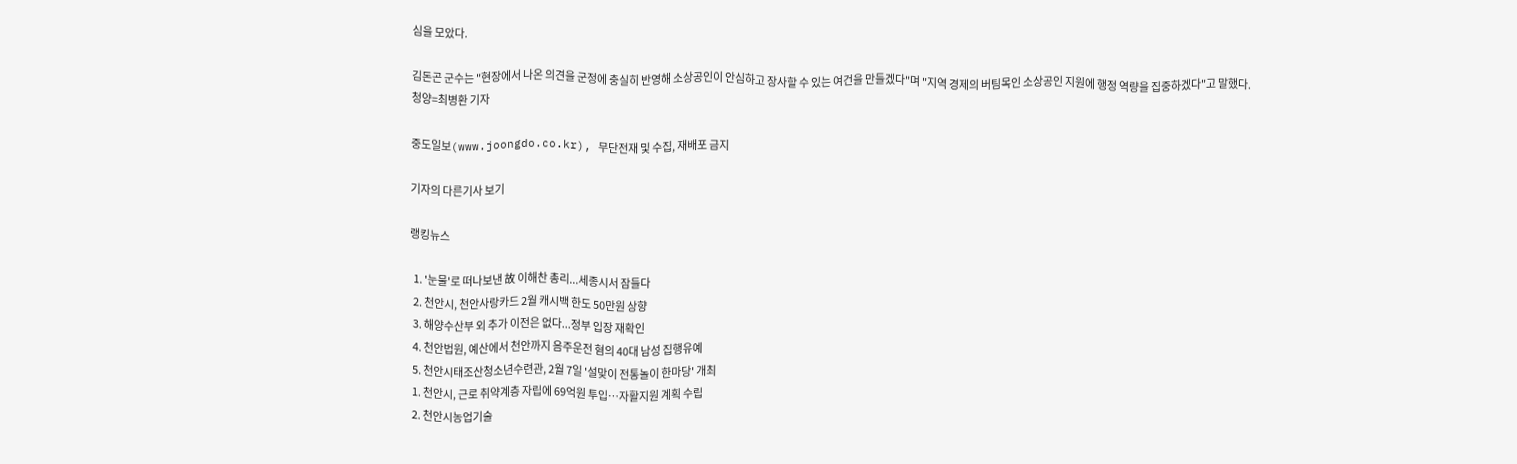심을 모았다.

김돈곤 군수는 "현장에서 나온 의견을 군정에 충실히 반영해 소상공인이 안심하고 장사할 수 있는 여건을 만들겠다"며 "지역 경제의 버팀목인 소상공인 지원에 행정 역량을 집중하겠다"고 말했다.
청양=최병환 기자

중도일보(www.joongdo.co.kr), 무단전재 및 수집, 재배포 금지

기자의 다른기사 보기

랭킹뉴스

  1. '눈물'로 떠나보낸 故 이해찬 총리...세종시서 잠들다
  2. 천안시, 천안사랑카드 2월 캐시백 한도 50만원 상향
  3. 해양수산부 외 추가 이전은 없다...정부 입장 재확인
  4. 천안법원, 예산에서 천안까지 음주운전 혐의 40대 남성 집행유예
  5. 천안시태조산청소년수련관, 2월 7일 '설맞이 전통놀이 한마당' 개최
  1. 천안시, 근로 취약계층 자립에 69억원 투입…자활지원 계획 수립
  2. 천안시농업기술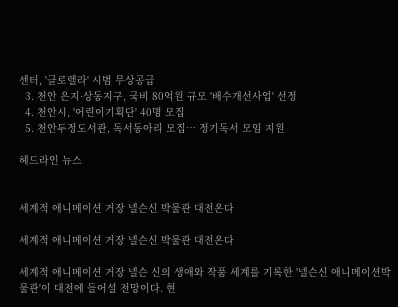센터, '클로렐라' 시범 무상공급
  3. 천안 은지·상동지구, 국비 80억원 규모 '배수개선사업' 선정
  4. 천안시, '어린이기획단' 40명 모집
  5. 천안두정도서관, 독서동아리 모집… 정기독서 모임 지원

헤드라인 뉴스


세계적 애니메이션 거장 넬슨신 박물관 대전온다

세계적 애니메이션 거장 넬슨신 박물관 대전온다

세계적 애니메이션 거장 넬슨 신의 생애와 작품 세계를 기록한 '넬슨신 애니메이션박물관'이 대전에 들어설 전망이다. 현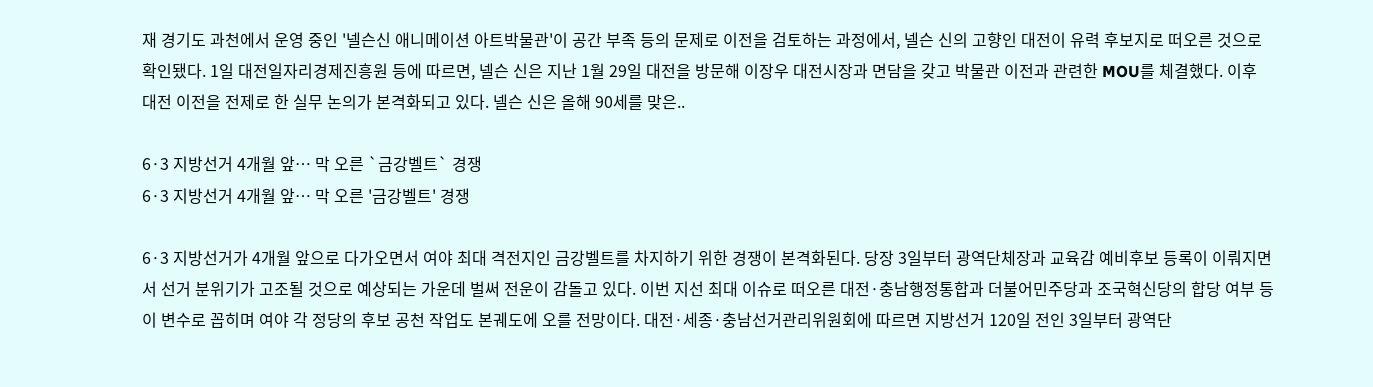재 경기도 과천에서 운영 중인 '넬슨신 애니메이션 아트박물관'이 공간 부족 등의 문제로 이전을 검토하는 과정에서, 넬슨 신의 고향인 대전이 유력 후보지로 떠오른 것으로 확인됐다. 1일 대전일자리경제진흥원 등에 따르면, 넬슨 신은 지난 1월 29일 대전을 방문해 이장우 대전시장과 면담을 갖고 박물관 이전과 관련한 MOU를 체결했다. 이후 대전 이전을 전제로 한 실무 논의가 본격화되고 있다. 넬슨 신은 올해 90세를 맞은..

6·3 지방선거 4개월 앞… 막 오른 `금강벨트` 경쟁
6·3 지방선거 4개월 앞… 막 오른 '금강벨트' 경쟁

6·3 지방선거가 4개월 앞으로 다가오면서 여야 최대 격전지인 금강벨트를 차지하기 위한 경쟁이 본격화된다. 당장 3일부터 광역단체장과 교육감 예비후보 등록이 이뤄지면서 선거 분위기가 고조될 것으로 예상되는 가운데 벌써 전운이 감돌고 있다. 이번 지선 최대 이슈로 떠오른 대전·충남행정통합과 더불어민주당과 조국혁신당의 합당 여부 등이 변수로 꼽히며 여야 각 정당의 후보 공천 작업도 본궤도에 오를 전망이다. 대전·세종·충남선거관리위원회에 따르면 지방선거 120일 전인 3일부터 광역단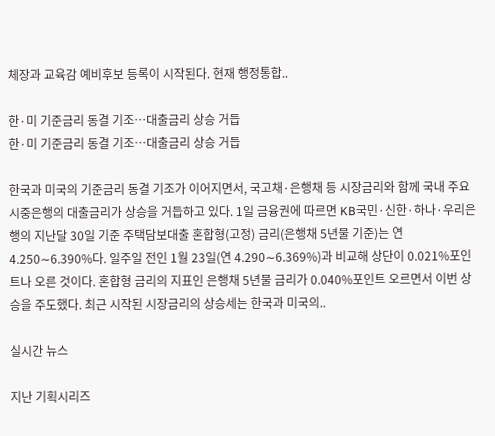체장과 교육감 예비후보 등록이 시작된다. 현재 행정통합..

한·미 기준금리 동결 기조…대출금리 상승 거듭
한·미 기준금리 동결 기조…대출금리 상승 거듭

한국과 미국의 기준금리 동결 기조가 이어지면서, 국고채·은행채 등 시장금리와 함께 국내 주요 시중은행의 대출금리가 상승을 거듭하고 있다. 1일 금융권에 따르면 KB국민·신한·하나·우리은행의 지난달 30일 기준 주택담보대출 혼합형(고정) 금리(은행채 5년물 기준)는 연 4.250∼6.390%다. 일주일 전인 1월 23일(연 4.290∼6.369%)과 비교해 상단이 0.021%포인트나 오른 것이다. 혼합형 금리의 지표인 은행채 5년물 금리가 0.040%포인트 오르면서 이번 상승을 주도했다. 최근 시작된 시장금리의 상승세는 한국과 미국의..

실시간 뉴스

지난 기획시리즈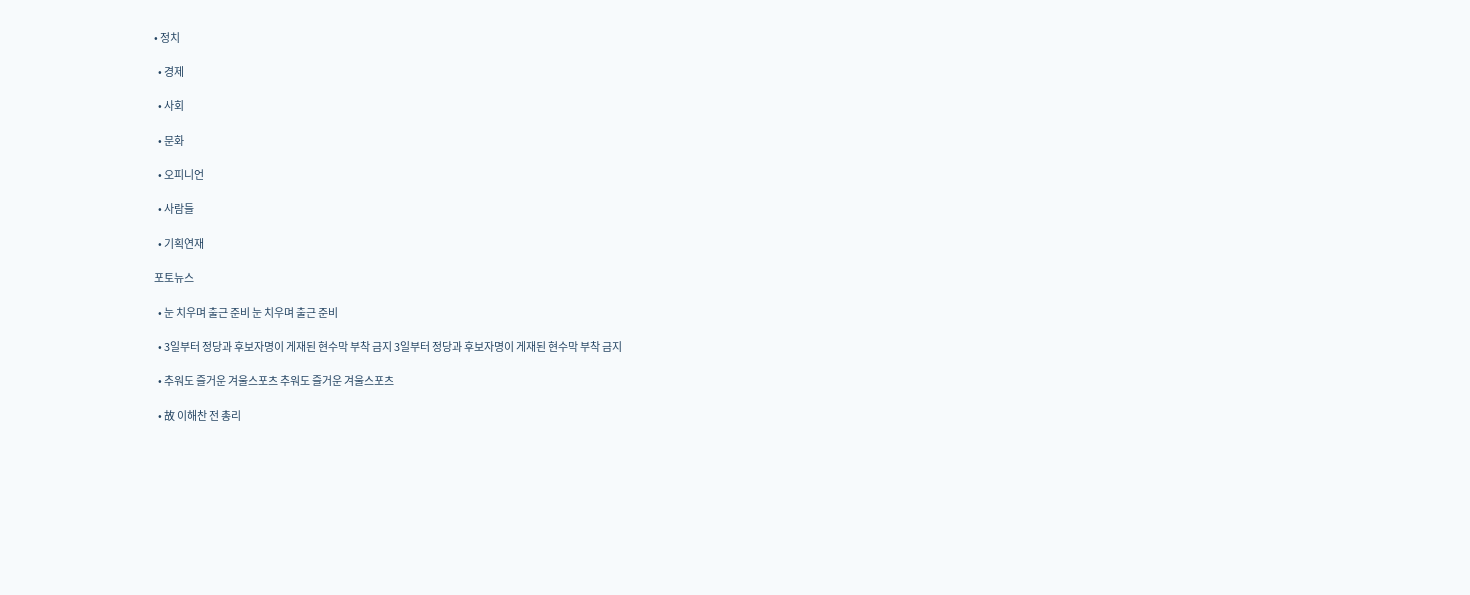• 정치

  • 경제

  • 사회

  • 문화

  • 오피니언

  • 사람들

  • 기획연재

포토뉴스

  • 눈 치우며 출근 준비 눈 치우며 출근 준비

  • 3일부터 정당과 후보자명이 게재된 현수막 부착 금지 3일부터 정당과 후보자명이 게재된 현수막 부착 금지

  • 추워도 즐거운 겨울스포츠 추워도 즐거운 겨울스포츠

  • 故 이해찬 전 총리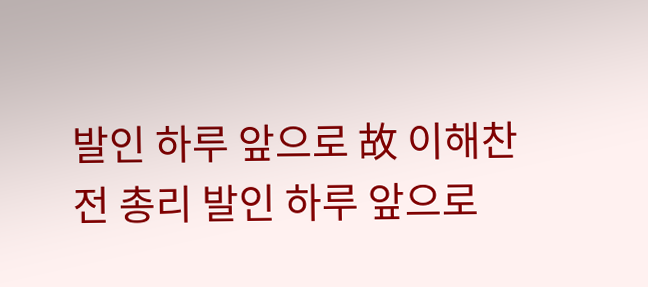발인 하루 앞으로 故 이해찬 전 총리 발인 하루 앞으로